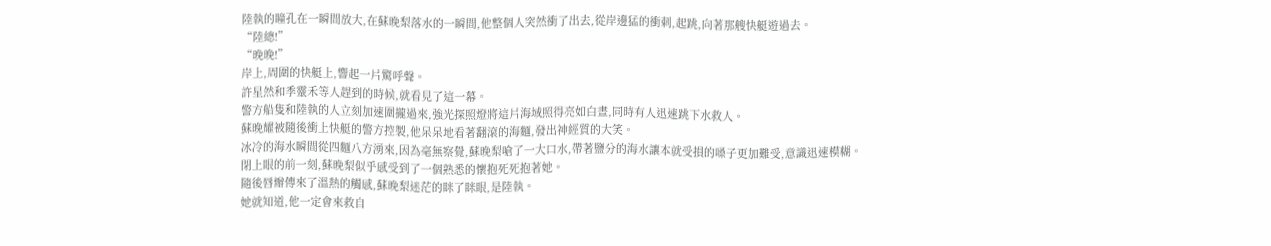陸執的瞳孔在一瞬間放大,在蘇晚梨落水的一瞬間,他整個人突然衝了出去,從岸邊猛的衝刺,起跳,向著那艘快艇遊過去。
“陸總!”
“晚晚!”
岸上,周圍的快艇上,響起一片驚呼聲。
許星然和季靈禾等人趕到的時候,就看見了這一幕。
警方船隻和陸執的人立刻加速圍攏過來,強光探照燈將這片海域照得亮如白晝,同時有人迅速跳下水救人。
蘇晚耀被隨後衝上快艇的警方控製,他呆呆地看著翻滾的海麵,發出神經質的大笑。
冰冷的海水瞬間從四麵八方湧來,因為毫無察覺,蘇晚梨嗆了一大口水,帶著鹽分的海水讓本就受損的嗓子更加難受,意識迅速模糊。
閉上眼的前一刻,蘇晚梨似乎感受到了一個熟悉的懷抱死死抱著她。
隨後唇瓣傳來了溫熱的觸感,蘇晚梨迷茫的眯了眯眼,是陸執。
她就知道,他一定會來救自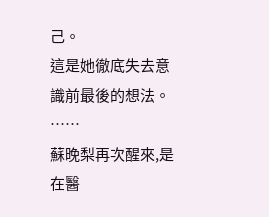己。
這是她徹底失去意識前最後的想法。
……
蘇晚梨再次醒來,是在醫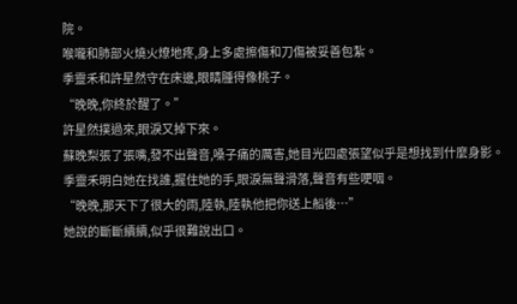院。
喉嚨和肺部火燒火燎地疼,身上多處擦傷和刀傷被妥善包紮。
季靈禾和許星然守在床邊,眼睛腫得像桃子。
“晚晚,你終於醒了。”
許星然撲過來,眼淚又掉下來。
蘇晚梨張了張嘴,發不出聲音,嗓子痛的厲害,她目光四處張望似乎是想找到什麼身影。
季靈禾明白她在找誰,握住她的手,眼淚無聲滑落,聲音有些哽咽。
“晚晚,那天下了很大的雨,陸執,陸執他把你送上船後…”
她說的斷斷續續,似乎很難說出口。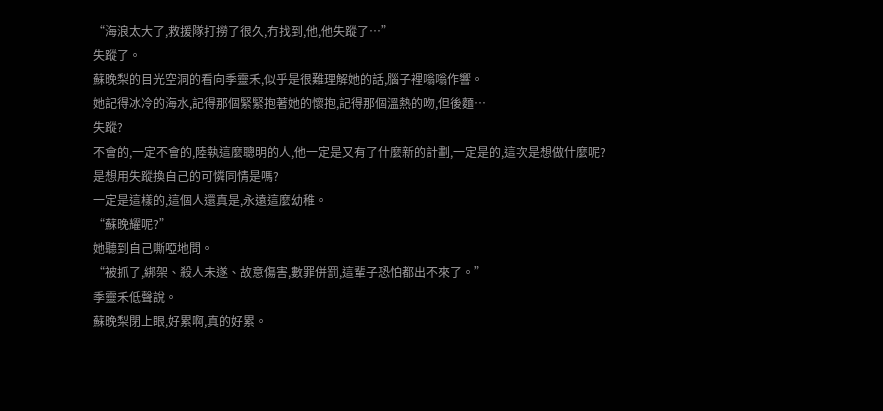“海浪太大了,救援隊打撈了很久,冇找到,他,他失蹤了…”
失蹤了。
蘇晚梨的目光空洞的看向季靈禾,似乎是很難理解她的話,腦子裡嗡嗡作響。
她記得冰冷的海水,記得那個緊緊抱著她的懷抱,記得那個溫熱的吻,但後麵…
失蹤?
不會的,一定不會的,陸執這麼聰明的人,他一定是又有了什麼新的計劃,一定是的,這次是想做什麼呢?
是想用失蹤換自己的可憐同情是嗎?
一定是這樣的,這個人還真是,永遠這麼幼稚。
“蘇晚耀呢?”
她聽到自己嘶啞地問。
“被抓了,綁架、殺人未遂、故意傷害,數罪併罰,這輩子恐怕都出不來了。”
季靈禾低聲說。
蘇晚梨閉上眼,好累啊,真的好累。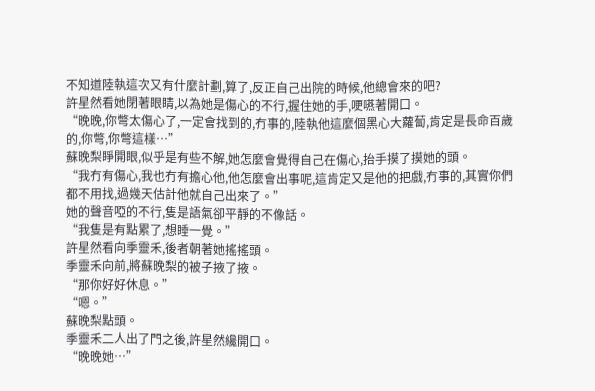不知道陸執這次又有什麼計劃,算了,反正自己出院的時候,他總會來的吧?
許星然看她閉著眼睛,以為她是傷心的不行,握住她的手,哽嚥著開口。
“晚晚,你彆太傷心了,一定會找到的,冇事的,陸執他這麼個黑心大蘿蔔,肯定是長命百歲的,你彆,你彆這樣…”
蘇晚梨睜開眼,似乎是有些不解,她怎麼會覺得自己在傷心,抬手摸了摸她的頭。
“我冇有傷心,我也冇有擔心他,他怎麼會出事呢,這肯定又是他的把戲,冇事的,其實你們都不用找,過幾天估計他就自己出來了。”
她的聲音啞的不行,隻是語氣卻平靜的不像話。
“我隻是有點累了,想睡一覺。”
許星然看向季靈禾,後者朝著她搖搖頭。
季靈禾向前,將蘇晚梨的被子掖了掖。
“那你好好休息。”
“嗯。”
蘇晚梨點頭。
季靈禾二人出了門之後,許星然纔開口。
“晚晚她…”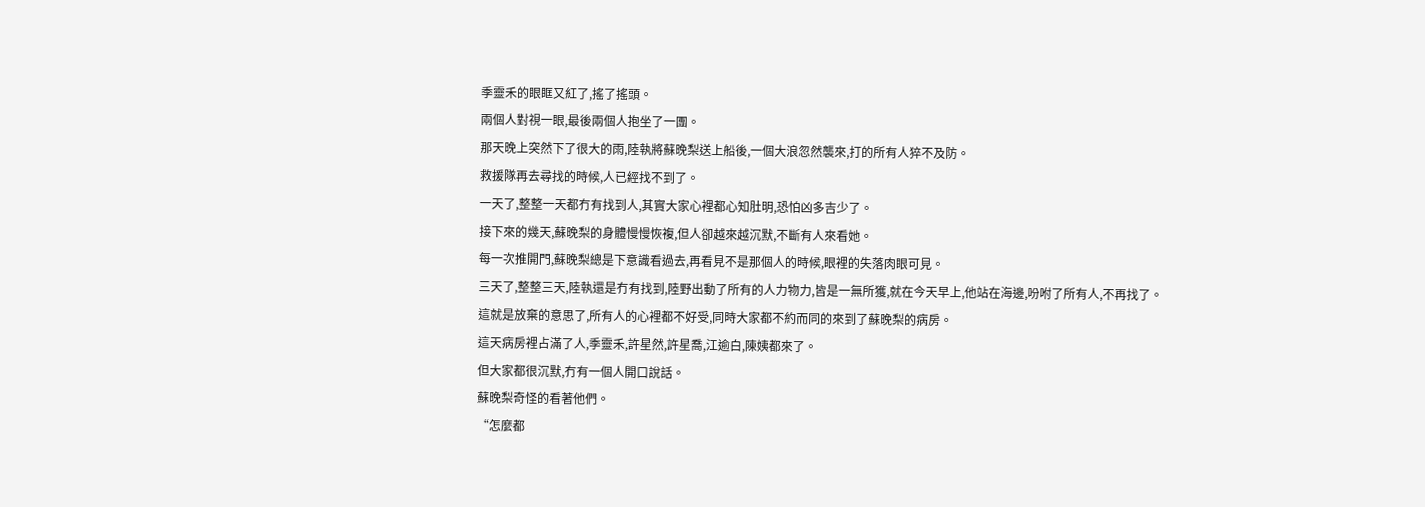季靈禾的眼眶又紅了,搖了搖頭。
兩個人對視一眼,最後兩個人抱坐了一團。
那天晚上突然下了很大的雨,陸執將蘇晚梨送上船後,一個大浪忽然襲來,打的所有人猝不及防。
救援隊再去尋找的時候,人已經找不到了。
一天了,整整一天都冇有找到人,其實大家心裡都心知肚明,恐怕凶多吉少了。
接下來的幾天,蘇晚梨的身體慢慢恢複,但人卻越來越沉默,不斷有人來看她。
每一次推開門,蘇晚梨總是下意識看過去,再看見不是那個人的時候,眼裡的失落肉眼可見。
三天了,整整三天,陸執還是冇有找到,陸野出動了所有的人力物力,皆是一無所獲,就在今天早上,他站在海邊,吩咐了所有人,不再找了。
這就是放棄的意思了,所有人的心裡都不好受,同時大家都不約而同的來到了蘇晚梨的病房。
這天病房裡占滿了人,季靈禾,許星然,許星喬,江逾白,陳姨都來了。
但大家都很沉默,冇有一個人開口說話。
蘇晚梨奇怪的看著他們。
“怎麼都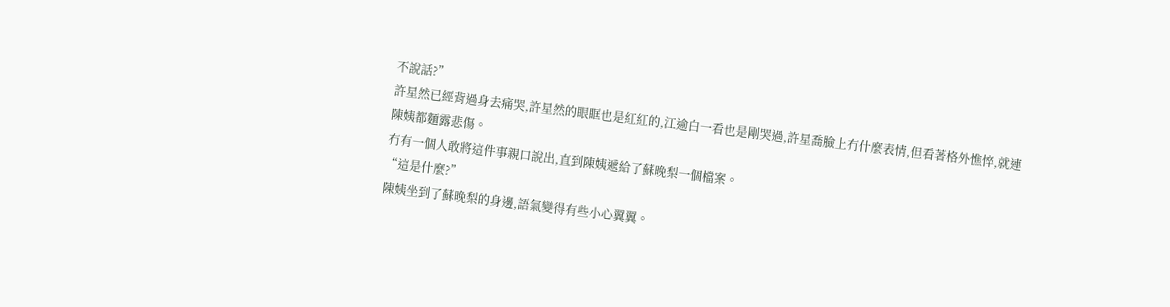不說話?”
許星然已經背過身去痛哭,許星然的眼眶也是紅紅的,江逾白一看也是剛哭過,許星喬臉上冇什麼表情,但看著格外憔悴,就連陳姨都麵露悲傷。
冇有一個人敢將這件事親口說出,直到陳姨遞給了蘇晚梨一個檔案。
“這是什麼?”
陳姨坐到了蘇晚梨的身邊,語氣變得有些小心翼翼。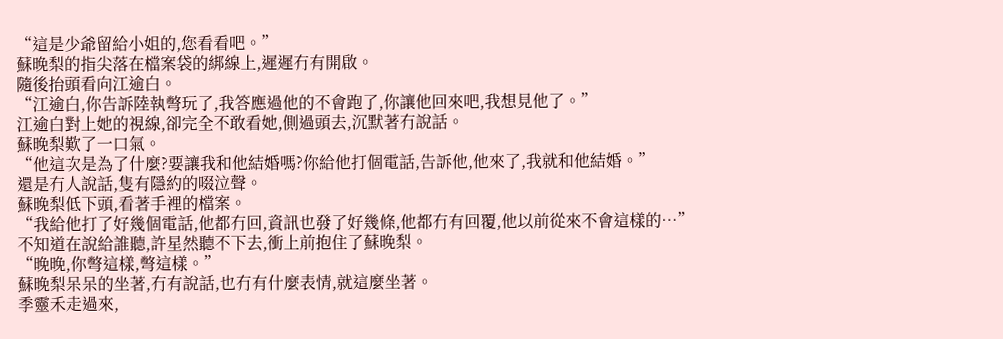“這是少爺留給小姐的,您看看吧。”
蘇晚梨的指尖落在檔案袋的綁線上,遲遲冇有開啟。
隨後抬頭看向江逾白。
“江逾白,你告訴陸執彆玩了,我答應過他的不會跑了,你讓他回來吧,我想見他了。”
江逾白對上她的視線,卻完全不敢看她,側過頭去,沉默著冇說話。
蘇晚梨歎了一口氣。
“他這次是為了什麼?要讓我和他結婚嗎?你給他打個電話,告訴他,他來了,我就和他結婚。”
還是冇人說話,隻有隱約的啜泣聲。
蘇晚梨低下頭,看著手裡的檔案。
“我給他打了好幾個電話,他都冇回,資訊也發了好幾條,他都冇有回覆,他以前從來不會這樣的…”
不知道在說給誰聽,許星然聽不下去,衝上前抱住了蘇晚梨。
“晚晚,你彆這樣,彆這樣。”
蘇晚梨呆呆的坐著,冇有說話,也冇有什麼表情,就這麼坐著。
季靈禾走過來,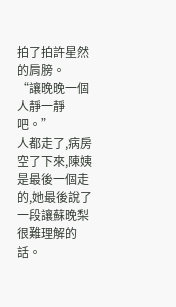拍了拍許星然的肩膀。
“讓晚晚一個人靜一靜吧。”
人都走了,病房空了下來,陳姨是最後一個走的,她最後說了一段讓蘇晚梨很難理解的話。